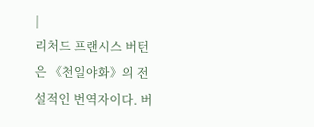|
리처드 프랜시스 버턴은 《천일야화》의 전설적인 번역자이다. 버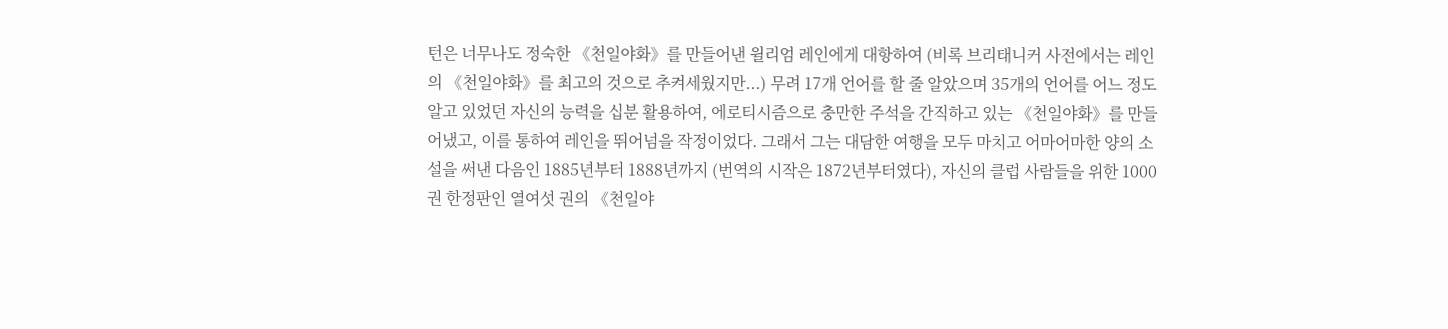턴은 너무나도 정숙한 《천일야화》를 만들어낸 윌리엄 레인에게 대항하여 (비록 브리태니커 사전에서는 레인의 《천일야화》를 최고의 것으로 추켜세웠지만...) 무려 17개 언어를 할 줄 알았으며 35개의 언어를 어느 정도 알고 있었던 자신의 능력을 십분 활용하여, 에로티시즘으로 충만한 주석을 간직하고 있는 《천일야화》를 만들어냈고, 이를 통하여 레인을 뛰어넘을 작정이었다. 그래서 그는 대담한 여행을 모두 마치고 어마어마한 양의 소설을 써낸 다음인 1885년부터 1888년까지 (번역의 시작은 1872년부터였다), 자신의 클럽 사람들을 위한 1000권 한정판인 열여섯 권의 《천일야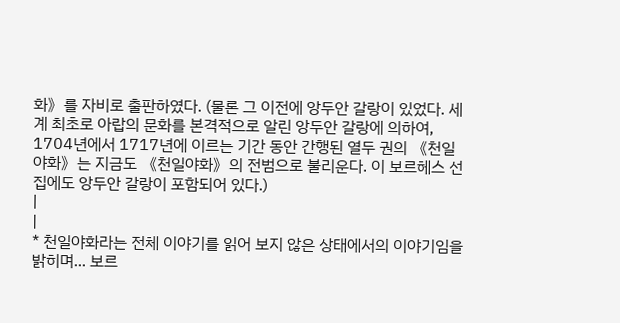화》를 자비로 출판하였다. (물론 그 이전에 앙두안 갈랑이 있었다. 세계 최초로 아랍의 문화를 본격적으로 알린 앙두안 갈랑에 의하여, 1704년에서 1717년에 이르는 기간 동안 간행된 열두 권의 《천일야화》는 지금도 《천일야화》의 전범으로 불리운다. 이 보르헤스 선집에도 앙두안 갈랑이 포함되어 있다.)
|
|
* 천일야화라는 전체 이야기를 읽어 보지 않은 상태에서의 이야기임을 밝히며... 보르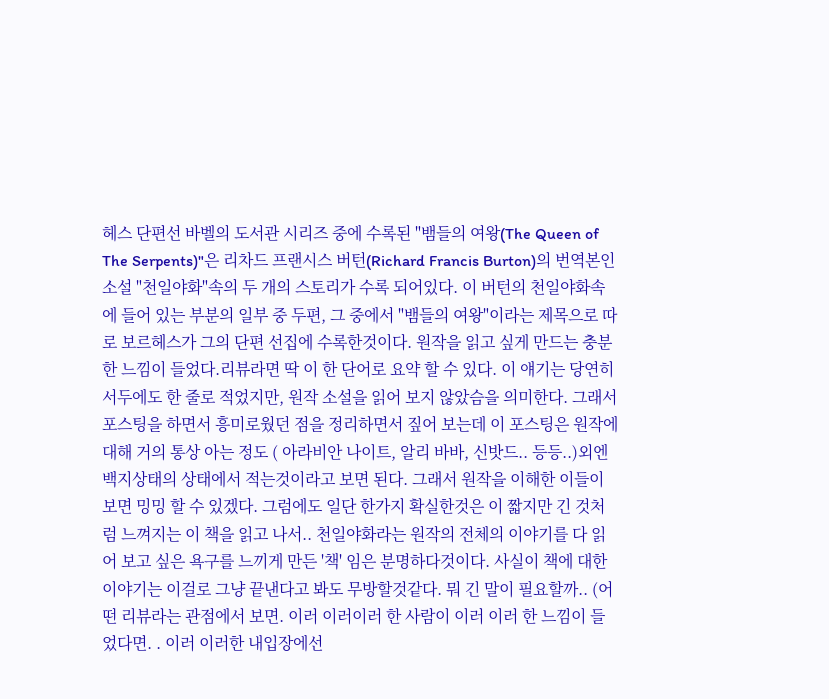헤스 단편선 바벨의 도서관 시리즈 중에 수록된 "뱀들의 여왕(The Queen of The Serpents)"은 리차드 프랜시스 버턴(Richard Francis Burton)의 번역본인 소설 "천일야화"속의 두 개의 스토리가 수록 되어있다. 이 버턴의 천일야화속에 들어 있는 부분의 일부 중 두편, 그 중에서 "뱀들의 여왕"이라는 제목으로 따로 보르헤스가 그의 단편 선집에 수록한것이다. 원작을 읽고 싶게 만드는 충분한 느낌이 들었다.리뷰라면 딱 이 한 단어로 요약 할 수 있다. 이 얘기는 당연히 서두에도 한 줄로 적었지만, 원작 소설을 읽어 보지 않았슴을 의미한다. 그래서 포스팅을 하면서 흥미로웠던 점을 정리하면서 짚어 보는데 이 포스팅은 원작에 대해 거의 통상 아는 정도 ( 아라비안 나이트, 알리 바바, 신밧드.. 등등..)외엔 백지상태의 상태에서 적는것이라고 보면 된다. 그래서 원작을 이해한 이들이 보면 밍밍 할 수 있겠다. 그럼에도 일단 한가지 확실한것은 이 짧지만 긴 것처럼 느껴지는 이 책을 읽고 나서.. 천일야화라는 원작의 전체의 이야기를 다 읽어 보고 싶은 욕구를 느끼게 만든 '책' 임은 분명하다것이다. 사실이 책에 대한 이야기는 이걸로 그냥 끝낸다고 봐도 무방할것같다. 뭐 긴 말이 필요할까.. (어떤 리뷰라는 관점에서 보면. 이러 이러이러 한 사람이 이러 이러 한 느낌이 들었다면. . 이러 이러한 내입장에선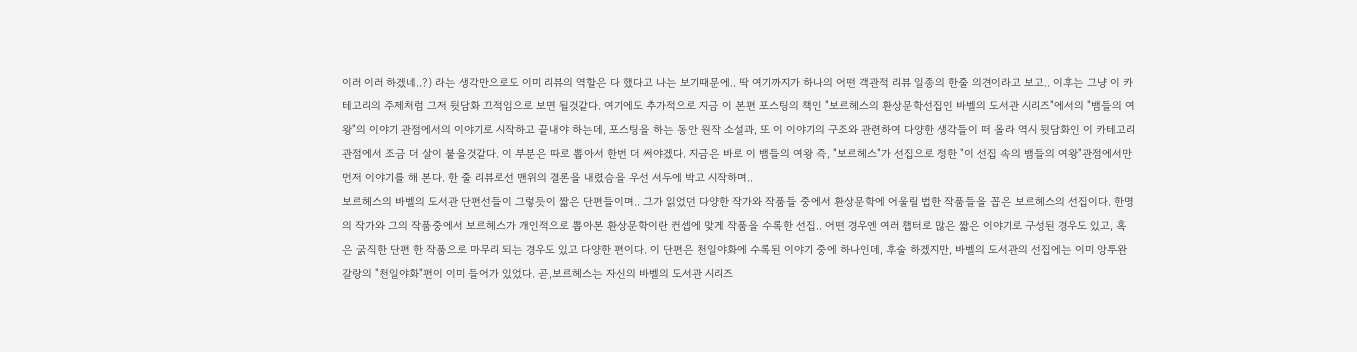이러 이러 하겠네..?) 라는 생각만으로도 이미 리뷰의 역할은 다 했다고 나는 보기때문에.. 딱 여기까지가 하나의 어떤 객관적 리뷰 일종의 한줄 의견이라고 보고.. 이후는 그냥 이 카테고리의 주제처럼 그저 뒷담화 끄적임으로 보면 될것같다. 여기에도 추가적으로 지금 이 본편 포스팅의 책인 "보르헤스의 환상문학선집인 바벨의 도서관 시리즈"에서의 "뱀들의 여왕"의 이야기 관점에서의 이야기로 시작하고 끝내야 하는데, 포스팅을 하는 동안 원작 소설과, 또 이 이야기의 구조와 관련하여 다양한 생각들이 떠 올라 역시 뒷담화인 이 카테고리 관점에서 조금 더 살이 붙을것같다. 이 부분은 따로 뽑아서 한번 더 써야겠다. 지금은 바로 이 뱀들의 여왕 즉, "보르헤스"가 선집으로 정한 "이 선집 속의 뱀들의 여왕"관점에서만 먼저 이야기를 해 본다. 한 줄 리뷰로선 맨위의 결론을 내렸슴을 우선 서두에 박고 시작하며..
보르헤스의 바벨의 도서관 단편선들이 그렇듯이 짧은 단편들이며.. 그가 읽었던 다양한 작가와 작품들 중에서 환상문학에 어울릴 법한 작품들을 꼽은 보르헤스의 선집이다. 한명의 작가와 그의 작품중에서 보르헤스가 개인적으로 뽑아본 환상문학이란 컨셉에 맞게 작품을 수록한 선집.. 어떤 경우엔 여러 챕터로 많은 짧은 이야기로 구성된 경우도 있고, 혹은 굵직한 단편 한 작품으로 마무리 되는 경우도 있고 다양한 편이다. 이 단편은 천일야화에 수록된 이야기 중에 하나인데, 후술 하겠지만, 바벨의 도서관의 선집에는 이미 앙투완 갈랑의 "천일야화"편이 이미 들어가 있었다. 곧,보르헤스는 자신의 바벨의 도서관 시리즈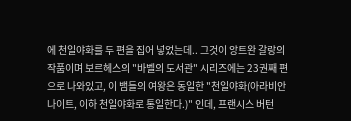에 천일야화를 두 편을 집어 넣었는데.. 그것이 앙트완 갈랑의 작품이며 보르헤스의 "바벨의 도서관" 시리즈에는 23권째 편으로 나와있고, 이 뱀들의 여왕은 동일한 "천일야화(아라비안 나이트, 이하 천일야화로 통일한다.)" 인데, 프랜시스 버턴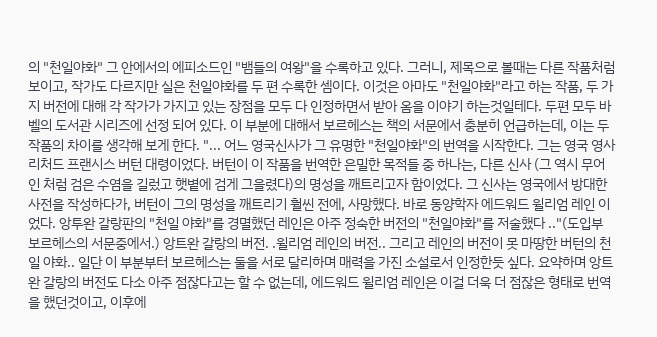의 "천일야화" 그 안에서의 에피소드인 "뱀들의 여왕"을 수록하고 있다. 그러니, 제목으로 볼때는 다른 작품처럼 보이고, 작가도 다르지만 실은 천일야화를 두 편 수록한 셈이다. 이것은 아마도 "천일야화"라고 하는 작품, 두 가지 버전에 대해 각 작가가 가지고 있는 장점을 모두 다 인정하면서 받아 옴을 이야기 하는것일테다. 두편 모두 바벨의 도서관 시리즈에 선정 되어 있다. 이 부분에 대해서 보르헤스는 책의 서문에서 충분히 언급하는데, 이는 두 작품의 차이를 생각해 보게 한다. "... 어느 영국신사가 그 유명한 "천일야화"의 번역을 시작한다. 그는 영국 영사 리처드 프랜시스 버턴 대령이었다. 버턴이 이 작품을 번역한 은밀한 목적들 중 하나는, 다른 신사 (그 역시 무어인 처럼 검은 수염을 길렀고 햇볕에 검게 그을렸다)의 명성을 깨트리고자 함이었다. 그 신사는 영국에서 방대한 사전을 작성하다가, 버턴이 그의 명성을 깨트리기 훨씬 전에, 사망했다. 바로 동양학자 에드워드 윌리엄 레인 이었다. 앙투완 갈랑판의 "천일 야화"를 경멸했던 레인은 아주 정숙한 버전의 "천일야화"를 저술했다 .."(도입부 보르헤스의 서문중에서.) 앙트완 갈랑의 버전. .윌리엄 레인의 버전.. 그리고 레인의 버전이 못 마땅한 버턴의 천일 야화.. 일단 이 부분부터 보르헤스는 둘을 서로 달리하며 매력을 가진 소설로서 인정한듯 싶다. 요약하며 앙트완 갈랑의 버전도 다소 아주 점잖다고는 할 수 없는데, 에드워드 윌리엄 레인은 이걸 더욱 더 점잖은 형태로 번역을 했던것이고, 이후에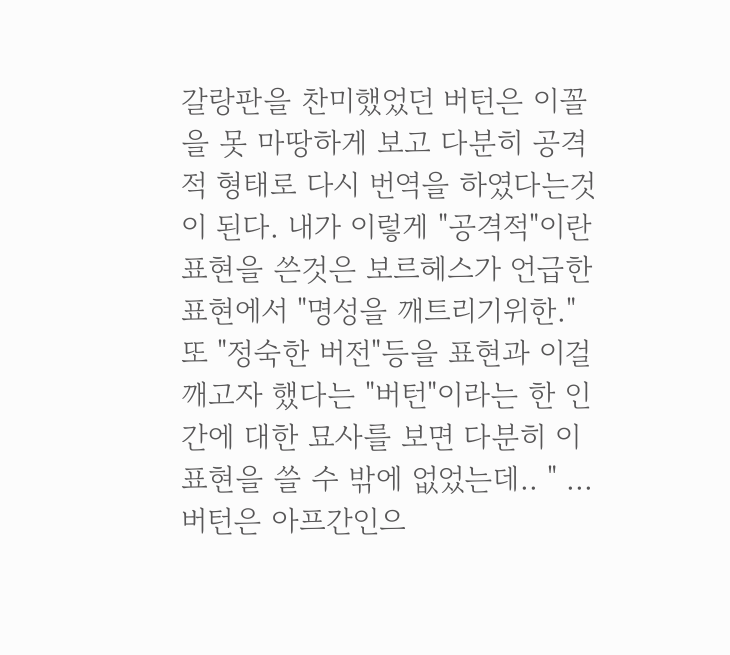갈랑판을 찬미했었던 버턴은 이꼴을 못 마땅하게 보고 다분히 공격적 형태로 다시 번역을 하였다는것이 된다. 내가 이렇게 "공격적"이란 표현을 쓴것은 보르헤스가 언급한 표현에서 "명성을 깨트리기위한." 또 "정숙한 버전"등을 표현과 이걸 깨고자 했다는 "버턴"이라는 한 인간에 대한 묘사를 보면 다분히 이 표현을 쓸 수 밖에 없었는데.. " ... 버턴은 아프간인으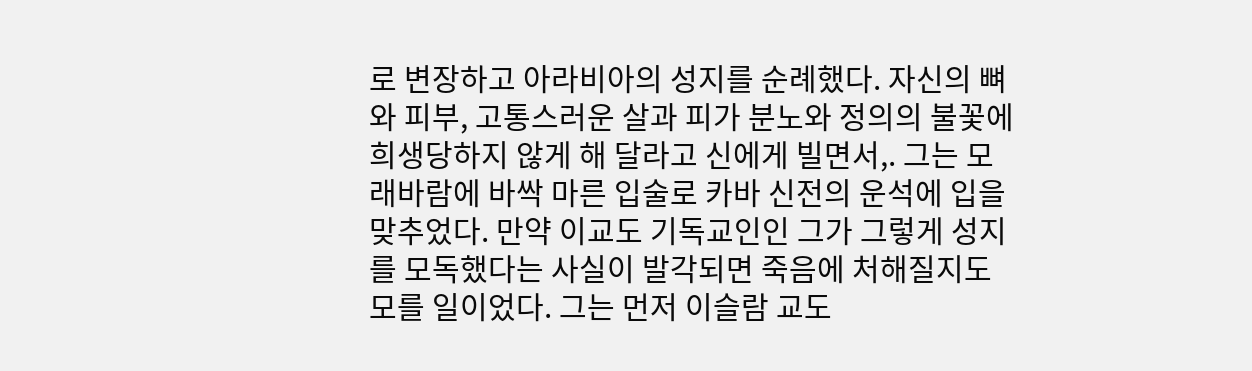로 변장하고 아라비아의 성지를 순례했다. 자신의 뼈와 피부, 고통스러운 살과 피가 분노와 정의의 불꽃에 희생당하지 않게 해 달라고 신에게 빌면서,. 그는 모래바람에 바싹 마른 입술로 카바 신전의 운석에 입을 맞추었다. 만약 이교도 기독교인인 그가 그렇게 성지를 모독했다는 사실이 발각되면 죽음에 처해질지도 모를 일이었다. 그는 먼저 이슬람 교도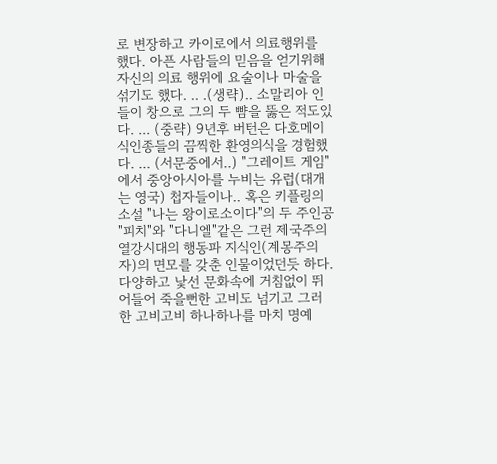로 변장하고 카이로에서 의료행위를 했다. 아픈 사람들의 믿음을 얻기위해 자신의 의료 행위에 요술이나 마술을 섞기도 했다. .. .(생략).. 소말리아 인들이 창으로 그의 두 뺨을 뚫은 적도있다. ... (중략) 9년후 버턴은 다호메이 식인종들의 끔찍한 환영의식을 경험했다. ... (서문중에서..) "그레이트 게임"에서 중앙아시아를 누비는 유럽(대개는 영국) 첩자들이나.. 혹은 키플링의 소설 "나는 왕이로소이다"의 두 주인공 "피치"와 "다니엘"같은 그런 제국주의 열강시대의 행동파 지식인(계몽주의자)의 면모를 갖춘 인물이었던듯 하다. 다양하고 낯선 문화속에 거침없이 뛰어들어 죽을뻔한 고비도 넘기고 그러한 고비고비 하나하나를 마치 명예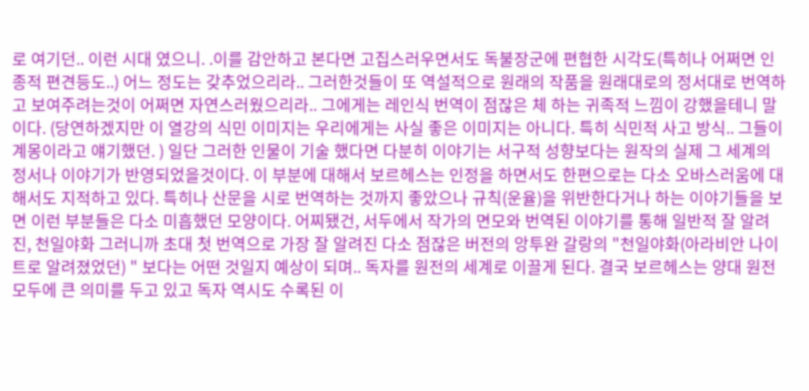로 여기던.. 이런 시대 였으니. .이를 감안하고 본다면 고집스러우면서도 독불장군에 편협한 시각도(특히나 어쩌면 인종적 편견등도..) 어느 정도는 갖추었으리라.. 그러한것들이 또 역설적으로 원래의 작품을 원래대로의 정서대로 번역하고 보여주려는것이 어쩌면 자연스러웠으리라.. 그에게는 레인식 번역이 점잖은 체 하는 귀족적 느낌이 강했을테니 말이다. (당연하겠지만 이 열강의 식민 이미지는 우리에게는 사실 좋은 이미지는 아니다. 특히 식민적 사고 방식.. 그들이 계몽이라고 얘기했던. ) 일단 그러한 인물이 기술 했다면 다분히 이야기는 서구적 성향보다는 원작의 실제 그 세계의 정서나 이야기가 반영되었을것이다. 이 부분에 대해서 보르헤스는 인정을 하면서도 한편으로는 다소 오바스러움에 대해서도 지적하고 있다. 특히나 산문을 시로 번역하는 것까지 좋았으나 규칙(운율)을 위반한다거나 하는 이야기들을 보면 이런 부분들은 다소 미흡했던 모양이다. 어찌됐건, 서두에서 작가의 면모와 번역된 이야기를 통해 일반적 잘 알려진, 천일야화 그러니까 초대 첫 번역으로 가장 잘 알려진 다소 점잖은 버전의 앙투완 갈랑의 "천일야화(아라비안 나이트로 알려졌었던) " 보다는 어떤 것일지 예상이 되며.. 독자를 원전의 세계로 이끌게 된다. 결국 보르헤스는 양대 원전 모두에 큰 의미를 두고 있고 독자 역시도 수록된 이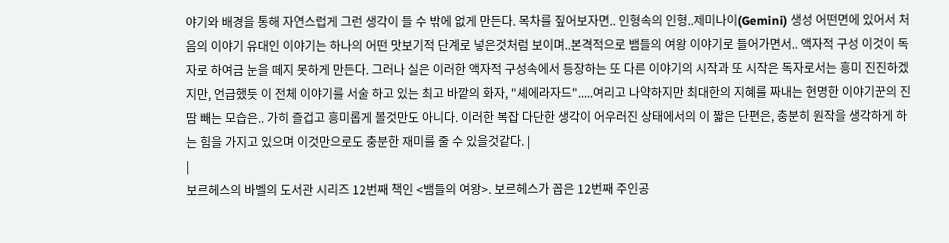야기와 배경을 통해 자연스럽게 그런 생각이 들 수 밖에 없게 만든다. 목차를 짚어보자면.. 인형속의 인형..제미나이(Gemini) 생성 어떤면에 있어서 처음의 이야기 유대인 이야기는 하나의 어떤 맛보기적 단계로 넣은것처럼 보이며..본격적으로 뱀들의 여왕 이야기로 들어가면서.. 액자적 구성 이것이 독자로 하여금 눈을 떼지 못하게 만든다. 그러나 실은 이러한 액자적 구성속에서 등장하는 또 다른 이야기의 시작과 또 시작은 독자로서는 흥미 진진하겠지만, 언급했듯 이 전체 이야기를 서술 하고 있는 최고 바깥의 화자, "셰에라자드".....여리고 나약하지만 최대한의 지혜를 짜내는 현명한 이야기꾼의 진땀 빼는 모습은.. 가히 즐겁고 흥미롭게 볼것만도 아니다. 이러한 복잡 다단한 생각이 어우러진 상태에서의 이 짧은 단편은, 충분히 원작을 생각하게 하는 힘을 가지고 있으며 이것만으로도 충분한 재미를 줄 수 있을것같다. |
|
보르헤스의 바벨의 도서관 시리즈 12번째 책인 <뱀들의 여왕>. 보르헤스가 꼽은 12번째 주인공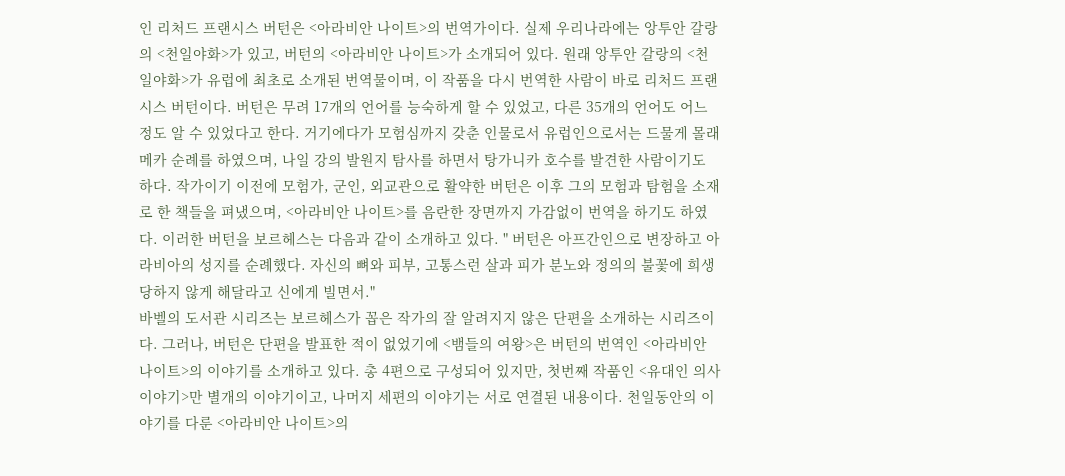인 리처드 프랜시스 버턴은 <아라비안 나이트>의 번역가이다. 실제 우리나라에는 앙투안 갈랑의 <천일야화>가 있고, 버턴의 <아라비안 나이트>가 소개되어 있다. 원래 앙투안 갈랑의 <천일야화>가 유럽에 최초로 소개된 번역물이며, 이 작품을 다시 번역한 사람이 바로 리처드 프랜시스 버턴이다. 버턴은 무려 17개의 언어를 능숙하게 할 수 있었고, 다른 35개의 언어도 어느 정도 알 수 있었다고 한다. 거기에다가 모험심까지 갖춘 인물로서 유럽인으로서는 드물게 몰래 메카 순례를 하였으며, 나일 강의 발원지 탐사를 하면서 탕가니카 호수를 발견한 사람이기도 하다. 작가이기 이전에 모험가, 군인, 외교관으로 활약한 버턴은 이후 그의 모험과 탐험을 소재로 한 책들을 펴냈으며, <아라비안 나이트>를 음란한 장면까지 가감없이 번역을 하기도 하였다. 이러한 버턴을 보르헤스는 다음과 같이 소개하고 있다. " 버턴은 아프간인으로 변장하고 아라비아의 성지를 순례했다. 자신의 뼈와 피부, 고통스런 살과 피가 분노와 정의의 불꽃에 희생당하지 않게 해달라고 신에게 빌면서."
바벨의 도서관 시리즈는 보르헤스가 꼽은 작가의 잘 알려지지 않은 단편을 소개하는 시리즈이다. 그러나, 버턴은 단편을 발표한 적이 없었기에 <뱀들의 여왕>은 버턴의 번역인 <아라비안 나이트>의 이야기를 소개하고 있다. 총 4편으로 구성되어 있지만, 첫번째 작품인 <유대인 의사 이야기>만 별개의 이야기이고, 나머지 세편의 이야기는 서로 연결된 내용이다. 천일동안의 이야기를 다룬 <아라비안 나이트>의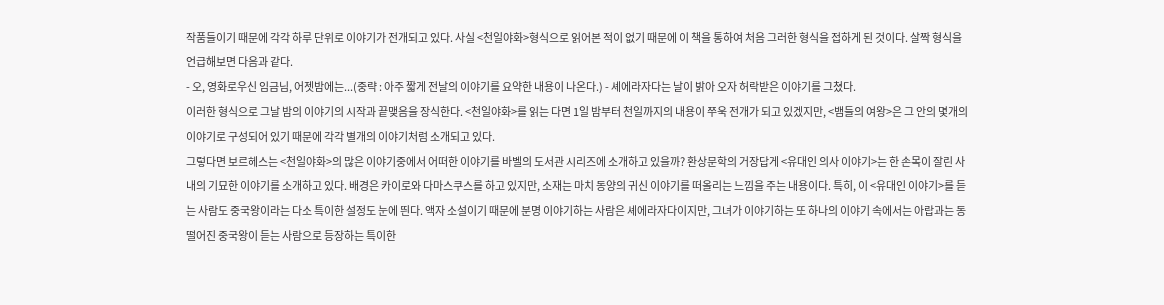작품들이기 때문에 각각 하루 단위로 이야기가 전개되고 있다. 사실 <천일야화>형식으로 읽어본 적이 없기 때문에 이 책을 통하여 처음 그러한 형식을 접하게 된 것이다. 살짝 형식을 언급해보면 다음과 같다.
- 오, 영화로우신 임금님, 어젯밤에는...(중략 : 아주 짧게 전날의 이야기를 요약한 내용이 나온다.) - 셰에라자다는 날이 밝아 오자 허락받은 이야기를 그쳤다.
이러한 형식으로 그날 밤의 이야기의 시작과 끝맺음을 장식한다. <천일야화>를 읽는 다면 1일 밤부터 천일까지의 내용이 쭈욱 전개가 되고 있겠지만, <뱀들의 여왕>은 그 안의 몇개의 이야기로 구성되어 있기 때문에 각각 별개의 이야기처럼 소개되고 있다.
그렇다면 보르헤스는 <천일야화>의 많은 이야기중에서 어떠한 이야기를 바벨의 도서관 시리즈에 소개하고 있을까? 환상문학의 거장답게 <유대인 의사 이야기>는 한 손목이 잘린 사내의 기묘한 이야기를 소개하고 있다. 배경은 카이로와 다마스쿠스를 하고 있지만, 소재는 마치 동양의 귀신 이야기를 떠올리는 느낌을 주는 내용이다. 특히, 이 <유대인 이야기>를 듣는 사람도 중국왕이라는 다소 특이한 설정도 눈에 띈다. 액자 소설이기 때문에 분명 이야기하는 사람은 셰에라자다이지만, 그녀가 이야기하는 또 하나의 이야기 속에서는 아랍과는 동떨어진 중국왕이 듣는 사람으로 등장하는 특이한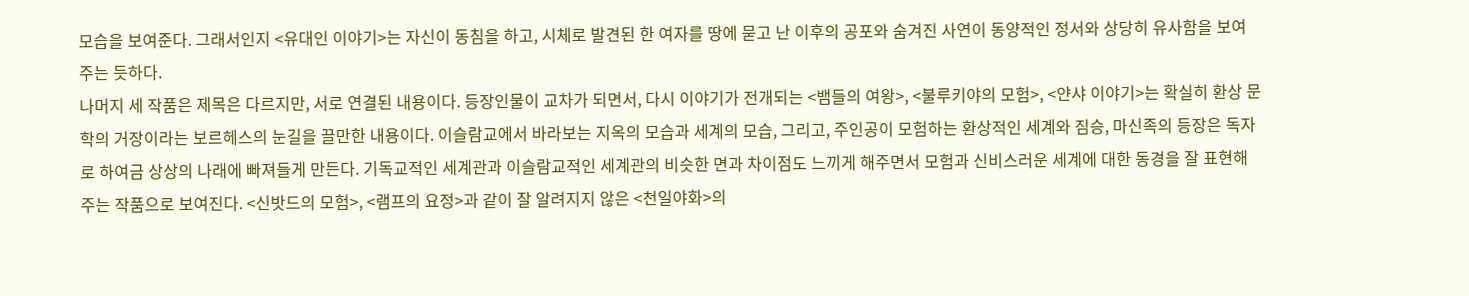모습을 보여준다. 그래서인지 <유대인 이야기>는 자신이 동침을 하고, 시체로 발견된 한 여자를 땅에 묻고 난 이후의 공포와 숨겨진 사연이 동양적인 정서와 상당히 유사함을 보여주는 듯하다.
나머지 세 작품은 제목은 다르지만, 서로 연결된 내용이다. 등장인물이 교차가 되면서, 다시 이야기가 전개되는 <뱀들의 여왕>, <불루키야의 모험>, <얀샤 이야기>는 확실히 환상 문학의 거장이라는 보르헤스의 눈길을 끌만한 내용이다. 이슬람교에서 바라보는 지옥의 모습과 세계의 모습, 그리고, 주인공이 모험하는 환상적인 세계와 짐승, 마신족의 등장은 독자로 하여금 상상의 나래에 빠져들게 만든다. 기독교적인 세계관과 이슬람교적인 세계관의 비슷한 면과 차이점도 느끼게 해주면서 모험과 신비스러운 세계에 대한 동경을 잘 표현해주는 작품으로 보여진다. <신밧드의 모험>, <램프의 요정>과 같이 잘 알려지지 않은 <천일야화>의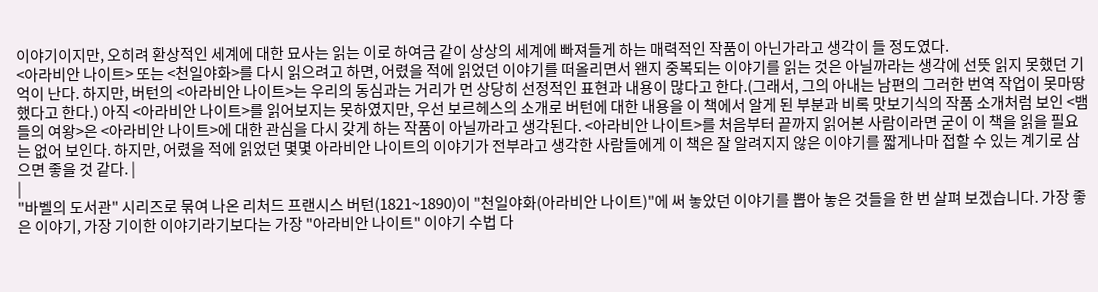이야기이지만, 오히려 환상적인 세계에 대한 묘사는 읽는 이로 하여금 같이 상상의 세계에 빠져들게 하는 매력적인 작품이 아닌가라고 생각이 들 정도였다.
<아라비안 나이트> 또는 <천일야화>를 다시 읽으려고 하면, 어렸을 적에 읽었던 이야기를 떠올리면서 왠지 중복되는 이야기를 읽는 것은 아닐까라는 생각에 선뜻 읽지 못했던 기억이 난다. 하지만, 버턴의 <아라비안 나이트>는 우리의 동심과는 거리가 먼 상당히 선정적인 표현과 내용이 많다고 한다.(그래서, 그의 아내는 남편의 그러한 번역 작업이 못마땅했다고 한다.) 아직 <아라비안 나이트>를 읽어보지는 못하였지만, 우선 보르헤스의 소개로 버턴에 대한 내용을 이 책에서 알게 된 부분과 비록 맛보기식의 작품 소개처럼 보인 <뱀들의 여왕>은 <아라비안 나이트>에 대한 관심을 다시 갖게 하는 작품이 아닐까라고 생각된다. <아라비안 나이트>를 처음부터 끝까지 읽어본 사람이라면 굳이 이 책을 읽을 필요는 없어 보인다. 하지만, 어렸을 적에 읽었던 몇몇 아라비안 나이트의 이야기가 전부라고 생각한 사람들에게 이 책은 잘 알려지지 않은 이야기를 짧게나마 접할 수 있는 계기로 삼으면 좋을 것 같다. |
|
"바벨의 도서관" 시리즈로 묶여 나온 리처드 프랜시스 버턴(1821~1890)이 "천일야화(아라비안 나이트)"에 써 놓았던 이야기를 뽑아 놓은 것들을 한 번 살펴 보겠습니다. 가장 좋은 이야기, 가장 기이한 이야기라기보다는 가장 "아라비안 나이트" 이야기 수법 다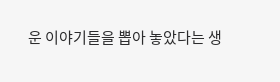운 이야기들을 뽑아 놓았다는 생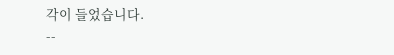각이 들었습니다.
--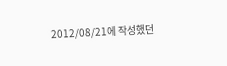2012/08/21에 작성했던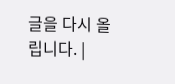글을 다시 올립니다. |